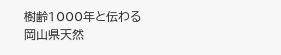樹齢1000年と伝わる岡山県天然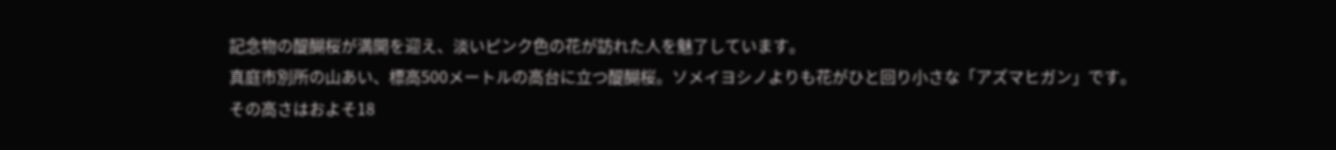記念物の醍醐桜が満開を迎え、淡いピンク色の花が訪れた人を魅了しています。
真庭市別所の山あい、標高500メートルの高台に立つ醍醐桜。ソメイヨシノよりも花がひと回り小さな「アズマヒガン」です。
その高さはおよそ18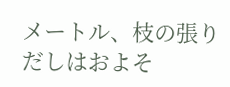メートル、枝の張りだしはおよそ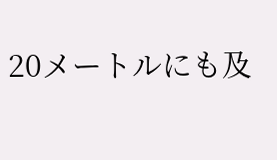20メートルにも及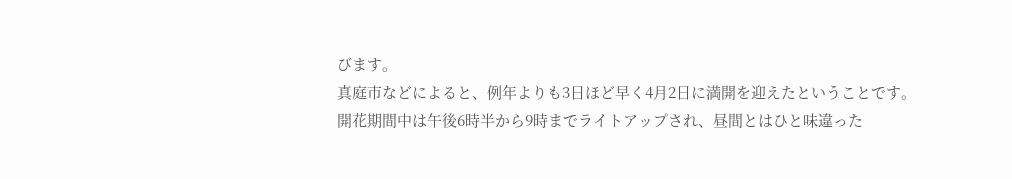びます。
真庭市などによると、例年よりも3日ほど早く4月2日に満開を迎えたということです。
開花期間中は午後6時半から9時までライトアップされ、昼間とはひと味違った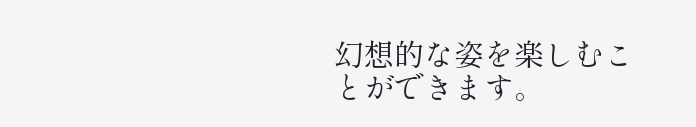幻想的な姿を楽しむことができます。